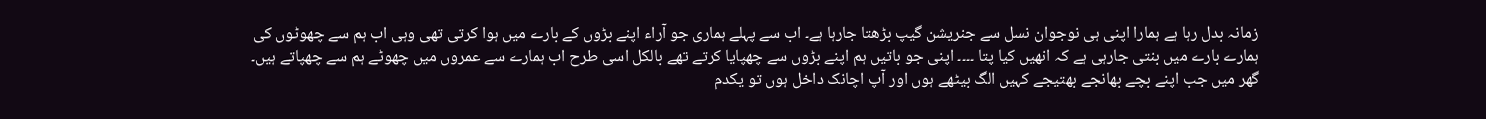زمانہ بدل رہا ہے ہمارا اپنی ہی نوجوان نسل سے جنریشن گیپ بڑھتا جارہا ہے۔ اب سے پہلے ہماری جو آراء اپنے بڑوں کے بارے میں ہوا کرتی تھی وہی اب ہم سے چھوٹوں کی ہمارے بارے میں بنتی جارہی ہے کہ انھیں کیا پتا ۔۔۔۔ اپنی جو باتیں ہم اپنے بڑوں سے چھپایا کرتے تھے بالکل اسی طرح اب ہمارے سے عمروں میں چھوٹے ہم سے چھپاتے ہیں۔ گھر میں جب اپنے بچے بھانجے بھتیجے کہیں الگ بیٹھے ہوں اور آپ اچانک داخل ہوں تو یکدم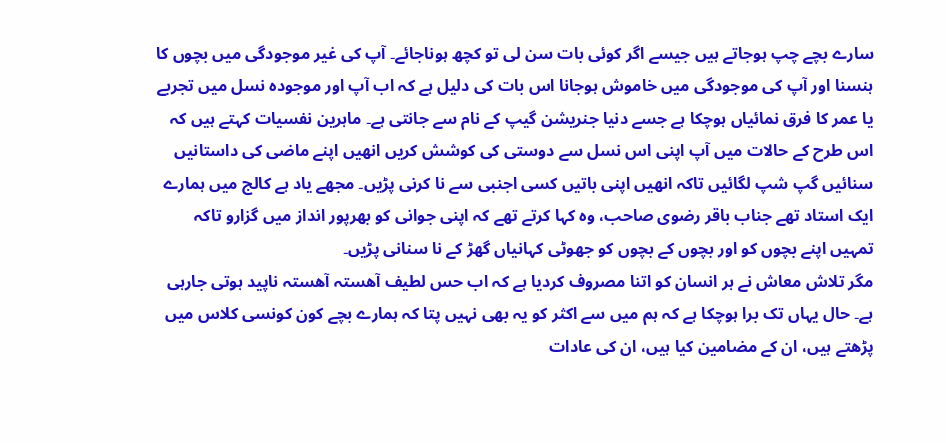سارے بچے چپ ہوجاتے ہیں جیسے اگر کوئی بات سن لی تو کچھ ہوناجائے۔ آپ کی غیر موجودگی میں بچوں کا ہنسنا اور آپ کی موجودگی میں خاموش ہوجانا اس بات کی دلیل ہے کہ اب آپ اور موجودہ نسل میں تجربے یا عمر کا فرق نمائیاں ہوچکا ہے جسے دنیا جنریشن گیپ کے نام سے جانتی ہے۔ ماہرین نفسیات کہتے ہیں کہ اس طرح کے حالات میں آپ اپنی اس نسل سے دوستی کی کوشش کریں انھیں اپنے ماضی کی داستانیں سنائیں گپ شپ لگائیں تاکہ انھیں اپنی باتیں کسی اجنبی سے نا کرنی پڑیں۔ مجھے یاد ہے کالج میں ہمارے ایک استاد تھے جناب باقر رضوی صاحب، وہ کہا کرتے تھے کہ اپنی جوانی کو بھرپور انداز میں گزارو تاکہ تمہیں اپنے بچوں کو اور بچوں کے بچوں کو جھوٹی کہانیاں گھڑ کے نا سنانی پڑیں۔
مگر تلاش معاش نے ہر انسان کو اتنا مصروف کردیا ہے کہ اب حس لطیف آھستہ آھستہ ناپید ہوتی جارہی ہے۔ حال یہاں تک برا ہوچکا ہے کہ ہم میں سے اکثر کو یہ بھی نہیں پتا کہ ہمارے بچے کون کونسی کلاس میں پڑھتے ہیں، ان کے مضامین کیا ہیں، ان کی عادات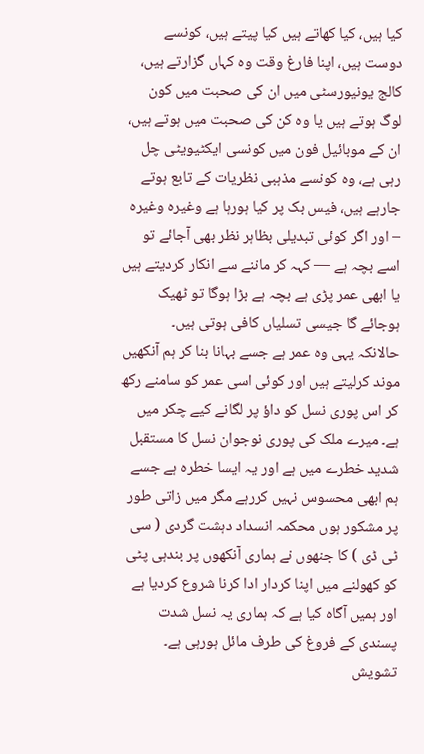کیا ہیں، کیا کھاتے ہیں کیا پیتے ہیں، کونسے دوست ہیں، اپنا فارغ وقت وہ کہاں گزارتے ہیں، کالج یونیورسٹی میں ان کی صحبت میں کون لوگ ہوتے ہیں یا وہ کن کی صحبت میں ہوتے ہیں، ان کے موبائیل فون میں کونسی ایکٹیویٹی چل رہی ہے، وہ کونسے مذہبی نظریات کے تابع ہوتے جارہے ہیں، فیس بک پر کیا ہورہا ہے وغیرہ وغیرہ – اور اگر کوئی تبدیلی بظاہر نظر بھی آجائے تو اسے بچہ ہے — کہہ کر ماننے سے انکار کردیتے ہیں یا ابھی عمر پڑی ہے بچہ ہے بڑا ہوگا تو ٹھیک ہوجائے گا جیسی تسلیاں کافی ہوتی ہیں۔
حالانکہ یہی وہ عمر ہے جسے بہانا بنا کر ہم آنکھیں موند کرلیتے ہیں اور کوئی اسی عمر کو سامنے رکھ کر اس پوری نسل کو داؤ پر لگانے کیے چکر میں ہے۔ میرے ملک کی پوری نوجوان نسل کا مستقبل شدید خطرے میں ہے اور یہ ایسا خطرہ ہے جسے ہم ابھی محسوس نہیں کررہے مگر میں زاتی طور پر مشکور ہوں محکمہ انسداد دہشت گردی ( سی ٹی ڈی ) کا جنھوں نے ہماری آنکھوں پر بندہی پٹی کو کھولنے میں اپنا کردار ادا کرنا شروع کردیا ہے اور ہمیں آگاہ کیا ہے کہ ہماری یہ نسل شدت پسندی کے فروغ کی طرف مائل ہورہی ہے۔ تشویش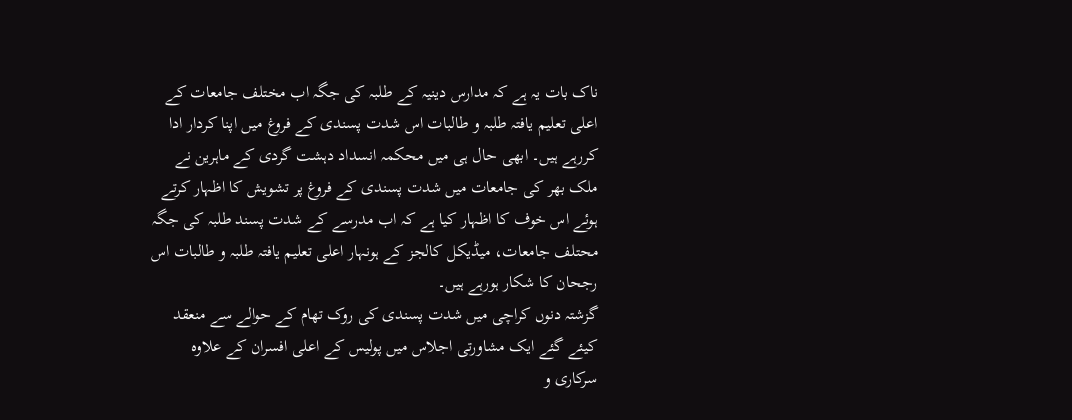ناک بات یہ ہے کہ مدارس دینیہ کے طلبہ کی جگہ اب مختلف جامعات کے اعلی تعلیم یافتہ طلبہ و طالبات اس شدت پسندی کے فروغ میں اپنا کردار ادا کررہے ہیں۔ ابھی حال ہی میں محکمہ انسداد دہشت گردی کے ماہرین نے ملک بھر کی جامعات میں شدت پسندی کے فروغ پر تشویش کا اظہار کرتے ہوئے اس خوف کا اظہار کیا ہے کہ اب مدرسے کے شدت پسند طلبہ کی جگہ محتلف جامعات، میڈیکل کالجز کے ہونہار اعلی تعلیم یافتہ طلبہ و طالبات اس رجحان کا شکار ہورہے ہیں۔
گزشتہ دنوں کراچی میں شدت پسندی کی روک تھام کے حوالے سے منعقد کیئے گئے ایک مشاورتی اجلاس میں پولیس کے اعلی افسران کے علاوہ سرکاری و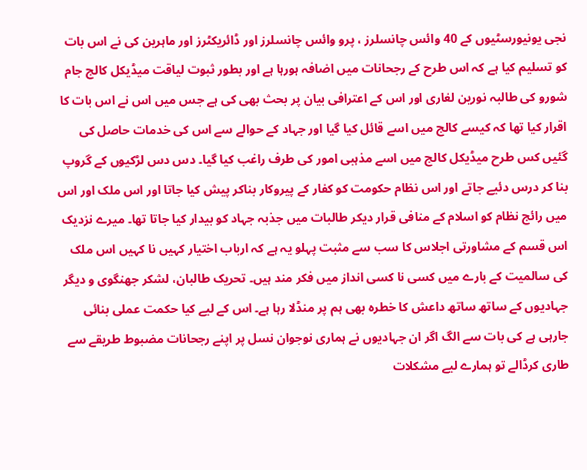نجی یونیورسٹیوں کے 40 وائس چانسلرز ، پرو وائس چانسلرز اور ڈائریکٹرز اور ماہرین کی نے اس بات کو تسلیم کیا ہے کہ اس طرح کے رجحانات میں اضافہ ہورہا ہے اور بطور ثبوت لیاقت میڈیکل کالج جام شورو کی طالبہ نورین لغاری اور اس کے اعترافی بیان پر بحث بھی کی ہے جس میں اس نے اس بات کا اقرار کیا تھا کہ کیسے کالج میں اسے قائل کیا گیا اور جہاد کے حوالے سے اس کی خدمات حاصل کی گئیں کس طرح میڈیکل کالج میں اسے مذہبی امور کی طرف راغب کیا گیا۔ دس دس لڑکیوں کے گروپ بنا کر درس دئیے جاتے اور اس نظام حکومت کو کفار کے پیروکار بناکر پیش کیا جاتا اور اس ملک اور اس میں رائج نظام کو اسلام کے منافی قرار دیکر طالبات میں جذبہ جہاد کو بیدار کیا جاتا تھا۔ میرے نزدیک اس قسم کے مشاورتی اجلاس کا سب سے مثبت پہلو یہ ہے کہ ارباب اختیار کہیں نا کہیں اس ملک کی سالمیت کے بارے میں کسی نا کسی انداز میں فکر مند ہیں۔ تحریک طالبان، لشکر جھنگوی و دیگر جہادیوں کے ساتھ ساتھ داعش کا خطرہ بھی ہم پر منڈلا رہا ہے۔ اس کے لیے کیا حکمت عملی بنائی جارہی ہے کی بات سے الگ اگر ان جہادیوں نے ہماری نوجوان نسل پر اپنے رجحانات مضبوط طریقے سے طاری کرڈالے تو ہمارے لیے مشکلات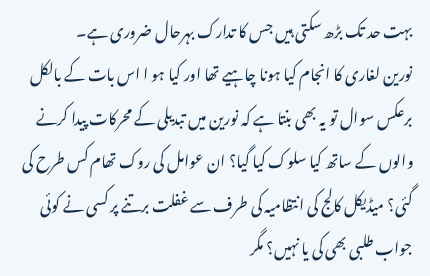بہت حد تک بڑھ سکتی ہیں جس کا تدارک بہرحال ضروری ہے۔
نورین لغاری کا انجام کیا ہونا چاہیے تھا اور کیا ہو ا اس بات کے بالکل برعکس سوال تو یہ بھی بنتا ہے کہ نورین میں تبدیلی کے محرکات پیدا کرنے والوں کے ساتھ کیا سلوک کیا گیا؟ ان عوامل کی روک تھام کس طرح کی گئی؟ میڈیکل کالج کی انتظامیہ کی طرف سے غفلت برتنے پر کسی نے کوئی جواب طلبی بھی کی یا نہیں؟ مگر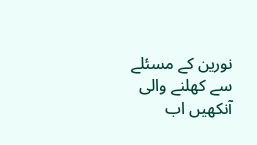نورین کے مسئلے سے کھلنے والی آنکھیں اب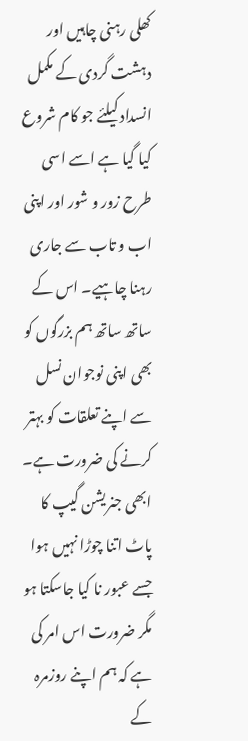کھلی رہنی چاہیں اور دہشت گردی کے مکمل انسداد کیلئے جو کام شروع کیا گیا ہے اسے اسی طرح زور و شور اور اپنی اب و تاب سے جاری رہنا چاہیے۔ اس کے ساتھ ساتھ ہم بزرگوں کو بھی اپنی نوجوان نسل سے اپنے تعلقات کو بہتر کرنے کی ضرورت ہے۔ ابھی جنریشن گیپ کا پاٹ اتنا چوڑا نہیں ہوا جسے عبور نا کیا جاسکتا ہو مگر ضرورت اس امر کی ہے کہ ہم اپنے روزمرہ کے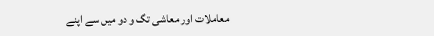معاملات اور معاشی تگ و دو میں سے اپنے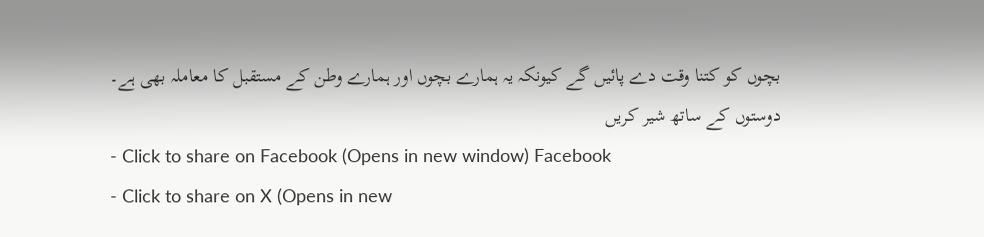بچوں کو کتنا وقت دے پائیں گے کیونکہ یہ ہمارے بچوں اور ہمارے وطن کے مستقبل کا معاملہ بھی ہے۔
دوستوں کے ساتھ شیر کریں
- Click to share on Facebook (Opens in new window) Facebook
- Click to share on X (Opens in new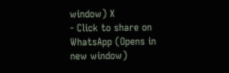window) X
- Click to share on WhatsApp (Opens in new window)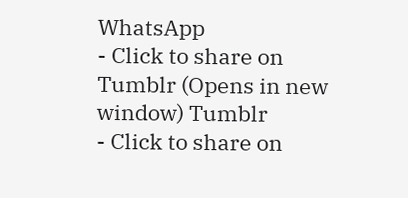WhatsApp
- Click to share on Tumblr (Opens in new window) Tumblr
- Click to share on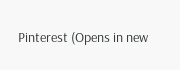Pinterest (Opens in new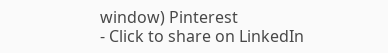window) Pinterest
- Click to share on LinkedIn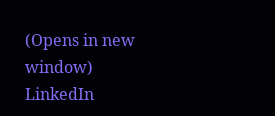(Opens in new window) LinkedIn